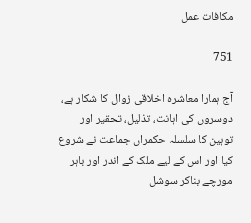مکافات عمل

751

آج ہمارا معاشرہ اخلاقی زوال کا شکار ہے، دوسروں کی اہانت، تذلیل، تحقیر اور توہین کا سلسلہ حکمراں جماعت نے شروع کیا اور اس کے لیے ملک کے اندر اور باہر مورچے بناکر سوشل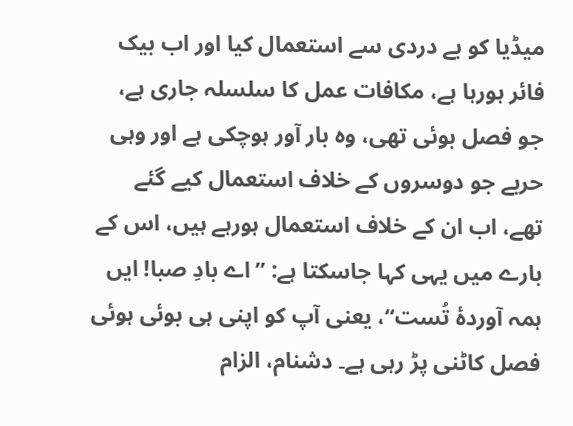میڈیا کو بے دردی سے استعمال کیا اور اب بیک فائر ہورہا ہے، مکافات عمل کا سلسلہ جاری ہے، جو فصل بوئی تھی، وہ بار آور ہوچکی ہے اور وہی حربے جو دوسروں کے خلاف استعمال کیے گئے تھے، اب ان کے خلاف استعمال ہورہے ہیں، اس کے بارے میں یہی کہا جاسکتا ہے: ’’اے بادِ صبا! ایں ہمہ آوردۂ تُست‘‘، یعنی آپ کو اپنی ہی بوئی ہوئی فصل کاٹنی پڑ رہی ہے۔ دشنام، الزام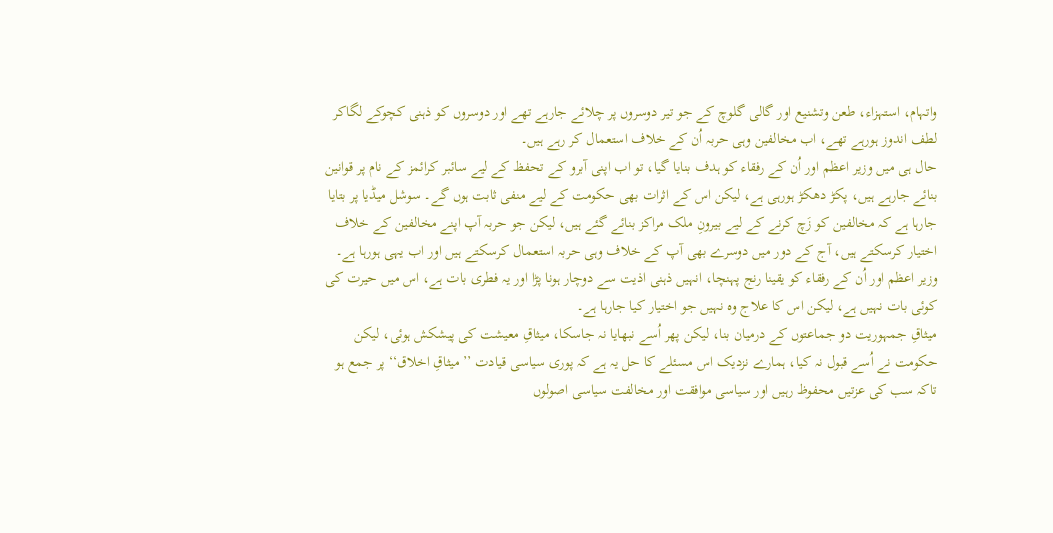واتہام، استہزاء، طعن وتشنیع اور گالی گلوچ کے جو تیر دوسروں پر چلائے جارہے تھے اور دوسروں کو ذہنی کچوکے لگاکر لطف اندوز ہورہے تھے، اب مخالفین وہی حربہ اُن کے خلاف استعمال کر رہے ہیں۔
حال ہی میں وزیر اعظم اور اُن کے رفقاء کو ہدف بنایا گیا، تو اب اپنی آبرو کے تحفظ کے لیے سائبر کرائمز کے نام پر قوانین بنائے جارہے ہیں، پکڑ دھکڑ ہورہی ہے، لیکن اس کے اثرات بھی حکومت کے لیے منفی ثابت ہوں گے۔ سوشل میڈیا پر بتایا جارہا ہے کہ مخالفین کو زَچ کرنے کے لیے بیرونِ ملک مراکز بنائے گئے ہیں، لیکن جو حربہ آپ اپنے مخالفین کے خلاف اختیار کرسکتے ہیں، آج کے دور میں دوسرے بھی آپ کے خلاف وہی حربہ استعمال کرسکتے ہیں اور اب یہی ہورہا ہے۔ وزیر اعظم اور اُن کے رفقاء کو یقینا رنج پہنچا، انہیں ذہنی اذیت سے دوچار ہونا پڑا اور یہ فطری بات ہے، اس میں حیرت کی کوئی بات نہیں ہے، لیکن اس کا علاج وہ نہیں جو اختیار کیا جارہا ہے۔
میثاقِ جمہوریت دو جماعتوں کے درمیان بنا، لیکن پھر اُسے نبھایا نہ جاسکا، میثاقِ معیشت کی پیشکش ہوئی، لیکن حکومت نے اُسے قبول نہ کیا، ہمارے نزدیک اس مسئلے کا حل یہ ہے کہ پوری سیاسی قیادت ’’میثاقِ اخلاق‘‘ پر جمع ہو تاکہ سب کی عزتیں محفوظ رہیں اور سیاسی موافقت اور مخالفت سیاسی اصولوں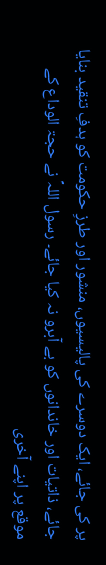پر کی جائے، ایک دوسرے کی پالیسیوں، منشور اور طرزِ حکومت کو ہدفِ تنقید بنایا جائے، ذاتیات اور خاندانوں کو بے آبرو نہ کیا جائے۔ رسول اللہؐ نے حجۃ الوداع کے موقع پر اپنے آخری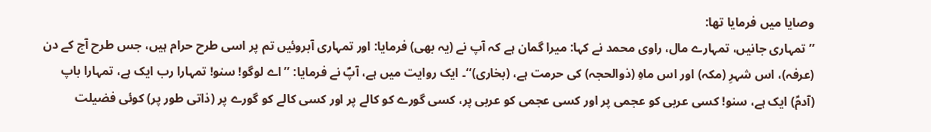وصایا میں فرمایا تھا:
’’تمہاری جانیں، تمہارے مال، راوی محمد نے کہا: میرا گمان ہے کہ آپ نے (یہ بھی) فرمایا: اور تمہاری آبروئیں تم پر اسی طرح حرام ہیں، جس طرح آج کے دن (عرفہ)، اس شہرِ (مکہ) اور اس ماہِ (ذوالحجہ) کی حرمت ہے، (بخاری)‘‘۔ ایک روایت میں ہے، آپؐ نے فرمایا: ’’اے لوگو! سنو! تمہارا رب ایک ہے، تمہارا باپ (آدمؑ) ایک ہے، سنو! کسی عربی کو عجمی پر اور کسی عجمی کو عربی پر، کسی گورے کو کالے پر اور کسی کالے کو گورے پر (ذاتی طور پر) کوئی فضیلت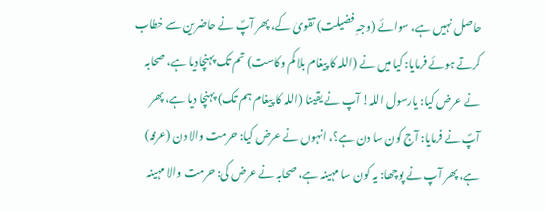حاصل نہیں ہے، سوائے (وجہِ فضیلت) تقویٰ کے، پھر آپؐ نے حاضرین سے خطاب کرتے ہوئے فرمایا: کیا میں نے (اللہ کا پیغام بلا کم وکاست) تم تک پہنچادیا ہے، صحابہ نے عرض کیا: یارسول اللہ! آپ نے یقینا (اللہ کا پیغام ہم تک) پہنچا دیا ہے، پھر آپؐ نے فرمایا: آج کون سا دن ہے؟، انہوں نے عرض کیا: حرمت والا دن (عرفہ) ہے، پھر آپ نے پوچھا: یہ کون سا مہینہ ہے، صحابہ نے عرض کی: حرمت والا مہینہ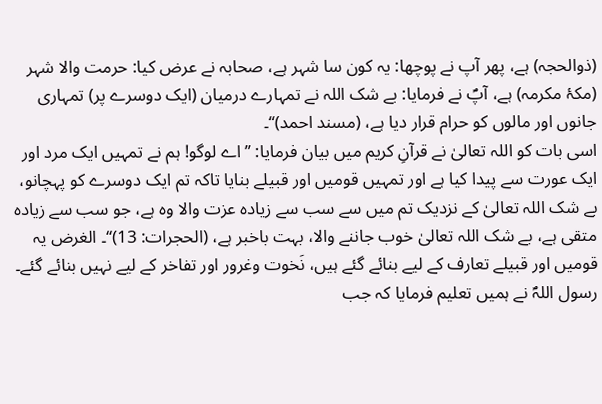(ذوالحجہ) ہے، پھر آپ نے پوچھا: یہ کون سا شہر ہے، صحابہ نے عرض کیا: حرمت والا شہر (مکۂ مکرمہ) ہے، آپؐ نے فرمایا: بے شک اللہ نے تمہارے درمیان (ایک دوسرے پر) تمہاری جانوں اور مالوں کو حرام قرار دیا ہے، (مسند احمد)‘‘۔
اسی بات کو اللہ تعالیٰ نے قرآنِ کریم میں بیان فرمایا: ’’اے لوگو! ہم نے تمہیں ایک مرد اور ایک عورت سے پیدا کیا ہے اور تمہیں قومیں اور قبیلے بنایا تاکہ تم ایک دوسرے کو پہچانو، بے شک اللہ تعالیٰ کے نزدیک تم میں سے سب سے زیادہ عزت والا وہ ہے، جو سب سے زیادہ متقی ہے، بے شک اللہ تعالیٰ خوب جاننے والا، بہت باخبر ہے، (الحجرات: 13)‘‘۔ الغرض یہ قومیں اور قبیلے تعارف کے لیے بنائے گئے ہیں، نَخوت وغرور اور تفاخر کے لیے نہیں بنائے گئے۔ رسول اللہؐ نے ہمیں تعلیم فرمایا کہ جب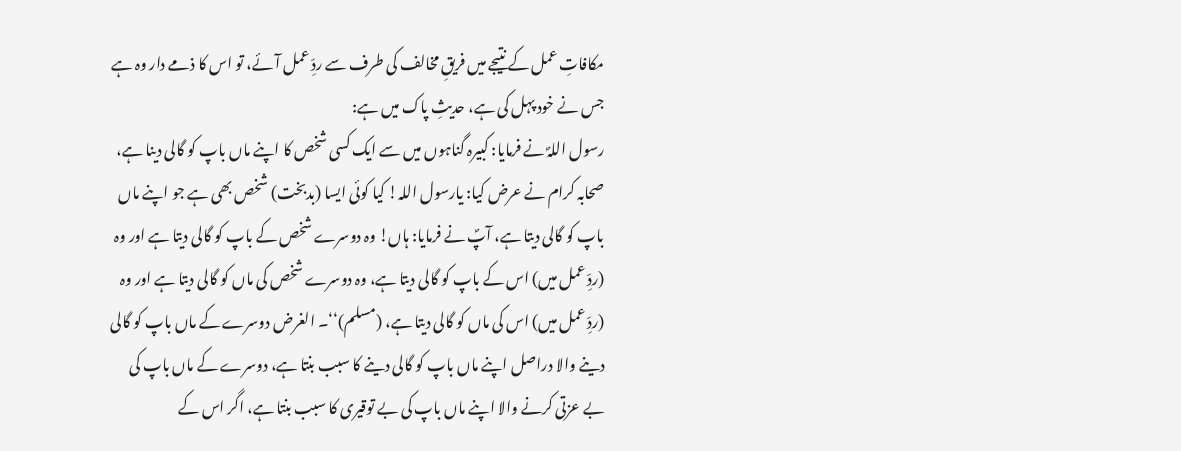مکافاتِ عمل کے نتیجے میں فریقِ مخالف کی طرف سے ردِّ عمل آئے، تو اس کا ذمے دار وہ ہے جس نے خود پہل کی ہے، حدیثِ پاک میں ہے:
رسول اللہؐ نے فرمایا: کبیرہ گناہوں میں سے ایک کسی شخص کا اپنے ماں باپ کو گالی دینا ہے، صحابہ کرام نے عرض کیا: یارسول اللہ! کیا کوئی ایسا (بدبخت) شخص بھی ہے جو اپنے ماں باپ کو گالی دیتا ہے، آپؐ نے فرمایا: ہاں! وہ دوسرے شخص کے باپ کو گالی دیتا ہے اور وہ (ردِّ عمل میں) اس کے باپ کو گالی دیتا ہے، وہ دوسرے شخص کی ماں کو گالی دیتا ہے اور وہ (ردِّ عمل میں) اس کی ماں کو گالی دیتا ہے، (مسلم)‘‘۔ الغرض دوسرے کے ماں باپ کو گالی دینے والا دراصل اپنے ماں باپ کو گالی دینے کا سبب بنتا ہے، دوسرے کے ماں باپ کی بے عزتی کرنے والا اپنے ماں باپ کی بے توقیری کا سبب بنتا ہے، اگر اس کے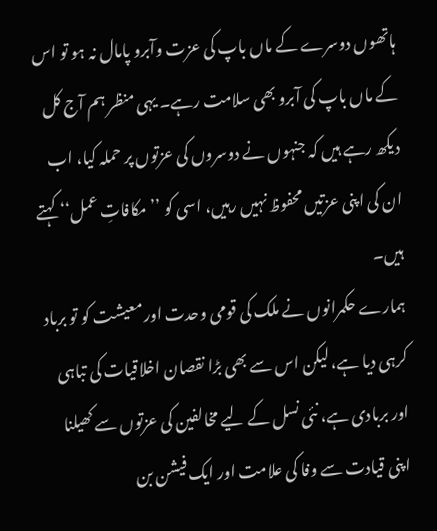ہاتھوں دوسرے کے ماں باپ کی عزت وآبرو پامال نہ ہو تو اس کے ماں باپ کی آبرو بھی سلامت رہے۔ یہی منظر ہم آج کل دیکھ رہے ہیں کہ جنہوں نے دوسروں کی عزتوں پر حملہ کیا، اب ان کی اپنی عزتیں محفوظ نہیں رہیں، اسی کو ’’مکافاتِ عمل‘‘ کہتے ہیں۔
ہمارے حکمرانوں نے ملک کی قومی وحدت اور معیشت کو تو برباد کرہی دیا ہے، لیکن اس سے بھی بڑا نقصان اخلاقیات کی تباہی اور بربادی ہے، نئی نسل کے لیے مخالفین کی عزتوں سے کھیلنا اپنی قیادت سے وفا کی علامت اور ایک فیشن بن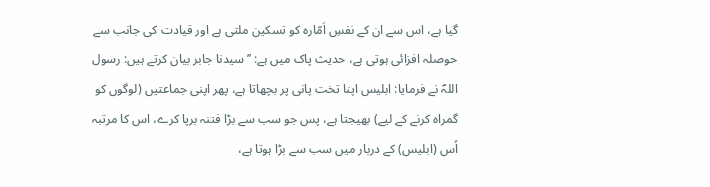گیا ہے، اس سے ان کے نفسِ اَمّارہ کو تسکین ملتی ہے اور قیادت کی جانب سے حوصلہ افزائی ہوتی ہے، حدیث پاک میں ہے: ’’سیدنا جابر بیان کرتے ہیں: رسول اللہؐ نے فرمایا: ابلیس اپنا تخت پانی پر بچھاتا ہے، پھر اپنی جماعتیں (لوگوں کو گمراہ کرنے کے لیے) بھیجتا ہے، پس جو سب سے بڑا فتنہ برپا کرے، اس کا مرتبہ اُس (ابلیس) کے دربار میں سب سے بڑا ہوتا ہے،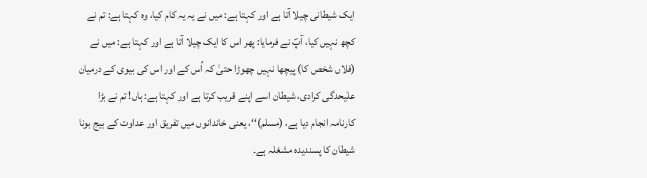ایک شیطانی چیلا آتا ہے اور کہتا ہے: میں نے یہ یہ کام کیا، وہ کہتا ہے: تم نے کچھ نہیں کیا، آپؐ نے فرمایا: پھر اس کا ایک چیلا آتا ہے اور کہتا ہے: میں نے (فلاں شخص کا) پیچھا نہیں چھوڑا حتیٰ کہ اُس کے اور اس کی بیوی کے درمیان علٰیحدگی کرادی، شیطان اسے اپنے قریب کرتا ہے اور کہتا ہے: ہاں! تم نے بڑا کارنامہ انجام دیا ہے، (مسلم)‘‘، یعنی خاندانوں میں تفریق اور عداوت کے بیج بونا شیطان کا پسندیدہ مشغلہ ہے۔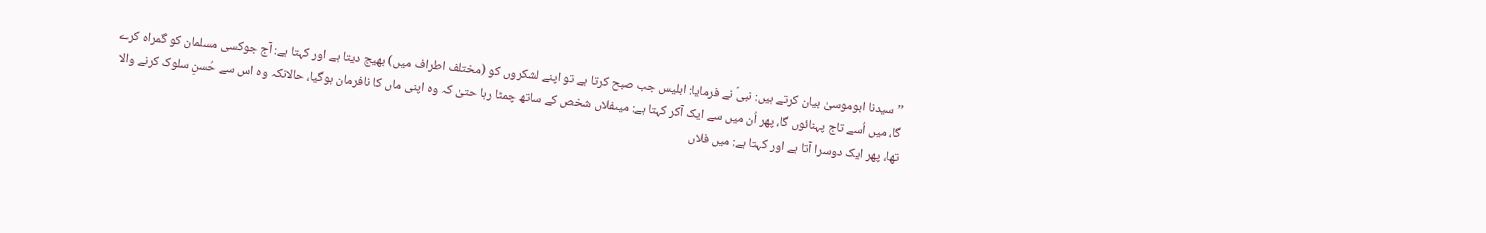’’سیدنا ابوموسیٰ بیان کرتے ہیں: نبیؐ نے فرمایا: ابلیس جب صبح کرتا ہے تو اپنے لشکروں کو (مختلف اطراف میں) بھیج دیتا ہے اور کہتا ہے: آج جوکسی مسلمان کو گمراہ کرے گا، میں اُسے تاج پہنائوں گا، پھر اُن میں سے ایک آکر کہتا ہے: میںفلاں شخص کے ساتھ چمٹا رہا حتیٰ کہ وہ اپنی ماں کا نافرمان ہوگیا، حالانکہ وہ اس سے حُسنِ سلوک کرنے والا تھا، پھر ایک دوسرا آتا ہے اور کہتا ہے: میں فلاں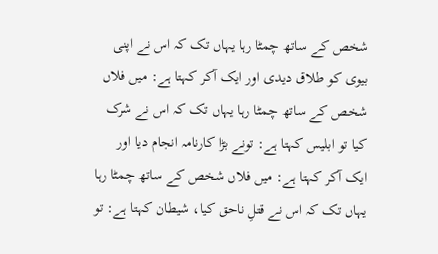شخص کے ساتھ چمٹا رہا یہاں تک کہ اس نے اپنی بیوی کو طلاق دیدی اور ایک آکر کہتا ہے: میں فلاں شخص کے ساتھ چمٹا رہا یہاں تک کہ اس نے شرک کیا تو ابلیس کہتا ہے: تونے بڑا کارنامہ انجام دیا اور ایک آکر کہتا ہے: میں فلاں شخص کے ساتھ چمٹا رہا یہاں تک کہ اس نے قتلِ ناحق کیا، شیطان کہتا ہے: تو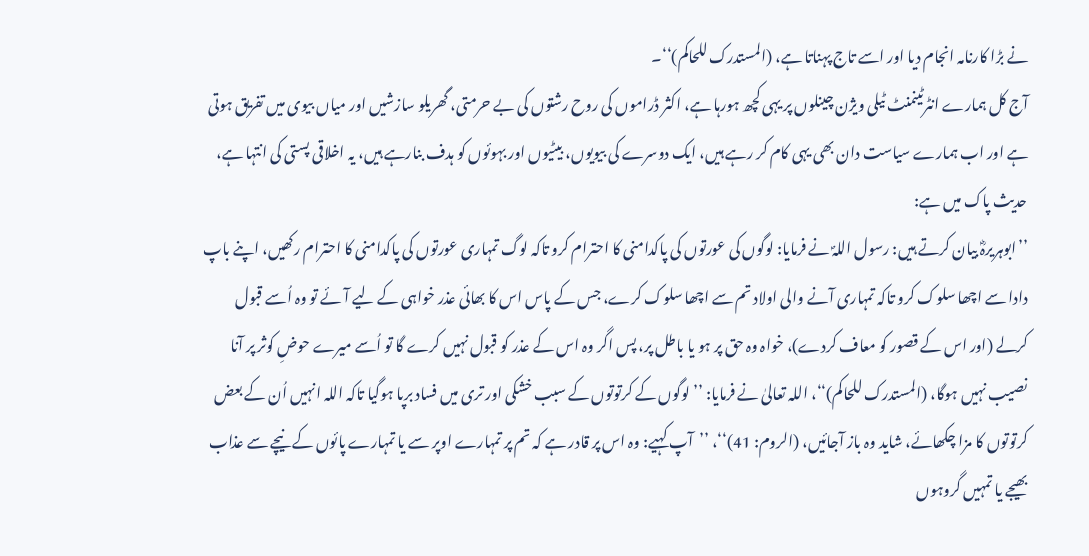نے بڑا کارنامہ انجام دیا اور اسے تاج پہناتا ہے، (المستدرک للحاکم)‘‘۔
آج کل ہمارے انٹرٹینمنٹ ٹیلی ویژن چینلوں پر یہی کچھ ہورہا ہے، اکثر ڈراموں کی روح رشتوں کی بے حرمتی، گھریلو سازشیں اور میاں بیوی میں تفریق ہوتی ہے اور اب ہمارے سیاست دان بھی یہی کام کر رہے ہیں، ایک دوسرے کی بیویوں، بیٹیوں اور بہوئوں کو ہدف بنارہے ہیں، یہ اخلاقی پستی کی انتہا ہے، حدیث پاک میں ہے:
’’ابوہریرہؓ بیان کرتے ہیں: رسول اللہؐ نے فرمایا: لوگوں کی عورتوں کی پاکدامنی کا احترام کرو تاکہ لوگ تمہاری عورتوں کی پاکدامنی کا احترام رکھیں، اپنے باپ دادا سے اچھا سلوک کرو تاکہ تمہاری آنے والی اولاد تم سے اچھا سلوک کرے، جس کے پاس اس کا بھائی عذر خواہی کے لیے آئے تو وہ اُسے قبول کرلے (اور اس کے قصور کو معاف کردے)، خواہ وہ حق پر ہو یا باطل پر، پس اگر وہ اس کے عذر کو قبول نہیں کرے گا تو اُسے میرے حوضِ کوثر پر آنا نصیب نہیں ہوگا، (المستدرک للحاکم)‘‘، اللہ تعالیٰ نے فرمایا: ’’لوگوں کے کرتوتوں کے سبب خشکی اور تری میں فساد برپا ہوگیا تاکہ اللہ انہیں اُن کے بعض کرتوتوں کا مزا چکھائے، شاید وہ باز آجائیں، (الروم: 41)‘‘، ’’آپ کہیے: وہ اس پر قادر ہے کہ تم پر تمہارے اوپر سے یا تمہارے پائوں کے نیچے سے عذاب بھیجے یا تمہیں گروہوں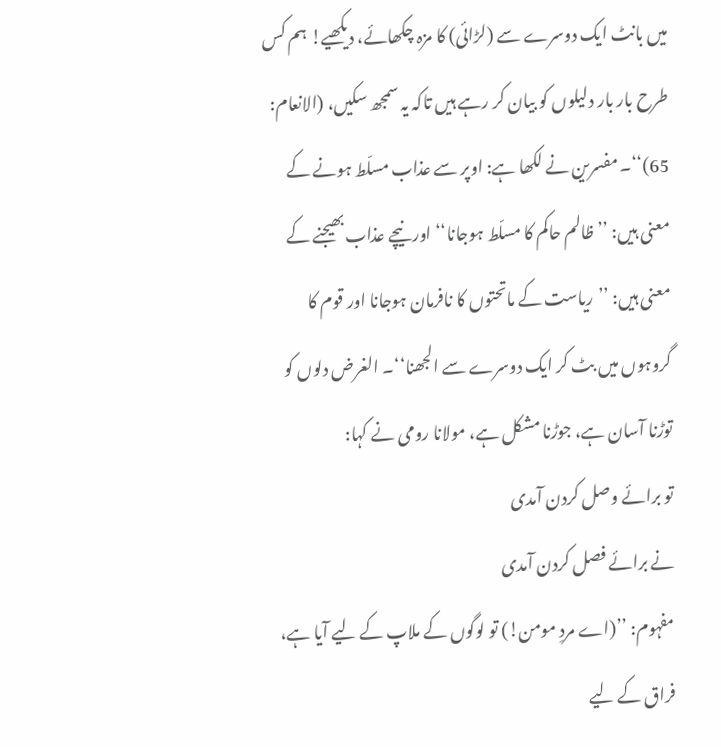میں بانٹ ایک دوسرے سے (لڑائی) کا مزہ چکھائے، دیکھیے! ہم کس طرح بار بار دلیلوں کو بیان کر رہے ہیں تاکہ یہ سمجھ سکیں، (الانعام: 65)‘‘۔ مفسرین نے لکھا ہے: اوپر سے عذاب مسلّط ہونے کے معنی ہیں: ’’ظالم حاکم کا مسلّط ہوجانا‘‘ اور نیچے عذاب بھیجنے کے معنی ہیں: ’’ریاست کے ماتحتوں کا نافرمان ہوجانا اور قوم کا گروہوں میں بٹ کر ایک دوسرے سے الجھنا‘‘۔ الغرض دلوں کو توڑنا آسان ہے، جوڑنا مشکل ہے، مولانا رومی نے کہا:
تو برائے وصل کردن آمدی
نے برائے فصل کردن آمدی
مفہوم: ’’(اے مردِ مومن!) تو لوگوں کے ملاپ کے لیے آیا ہے، فراق کے لیے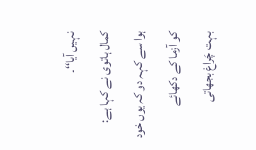نہیں آیا‘‘۔
کمال ہاتوی نے کہا ہے:
ہوا سے کہہ دو کہ یوں خود کو آزما کے دکھائے
بہت چَراغ بجھاتی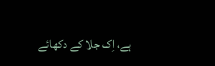ہے، اِک جلا کے دکھائے